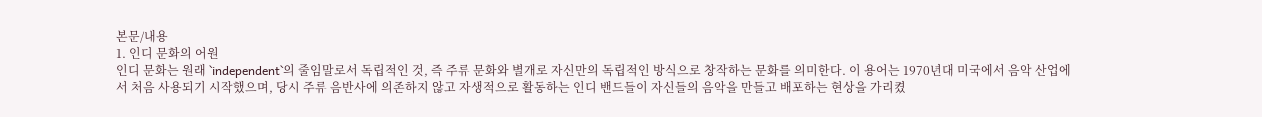본문/내용
1. 인디 문화의 어원
인디 문화는 원래 `independent`의 줄임말로서 독립적인 것, 즉 주류 문화와 별개로 자신만의 독립적인 방식으로 창작하는 문화를 의미한다. 이 용어는 1970년대 미국에서 음악 산업에서 처음 사용되기 시작했으며, 당시 주류 음반사에 의존하지 않고 자생적으로 활동하는 인디 밴드들이 자신들의 음악을 만들고 배포하는 현상을 가리켰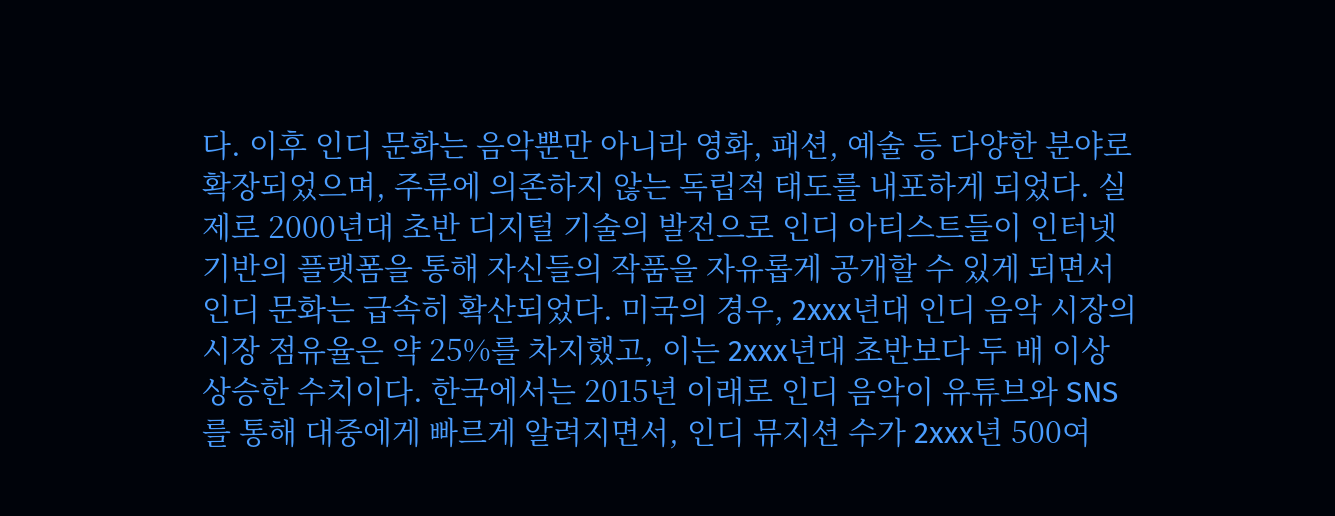다. 이후 인디 문화는 음악뿐만 아니라 영화, 패션, 예술 등 다양한 분야로 확장되었으며, 주류에 의존하지 않는 독립적 태도를 내포하게 되었다. 실제로 2000년대 초반 디지털 기술의 발전으로 인디 아티스트들이 인터넷 기반의 플랫폼을 통해 자신들의 작품을 자유롭게 공개할 수 있게 되면서 인디 문화는 급속히 확산되었다. 미국의 경우, 2xxx년대 인디 음악 시장의 시장 점유율은 약 25%를 차지했고, 이는 2xxx년대 초반보다 두 배 이상 상승한 수치이다. 한국에서는 2015년 이래로 인디 음악이 유튜브와 SNS를 통해 대중에게 빠르게 알려지면서, 인디 뮤지션 수가 2xxx년 500여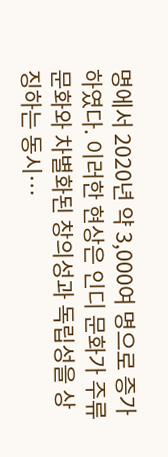명에서 2020년 약 3,000여 명으로 증가하였다. 이러한 현상은 인디 문화가 주류 문화와 차별화된 창의성과 독립성을 상징하는 동시…